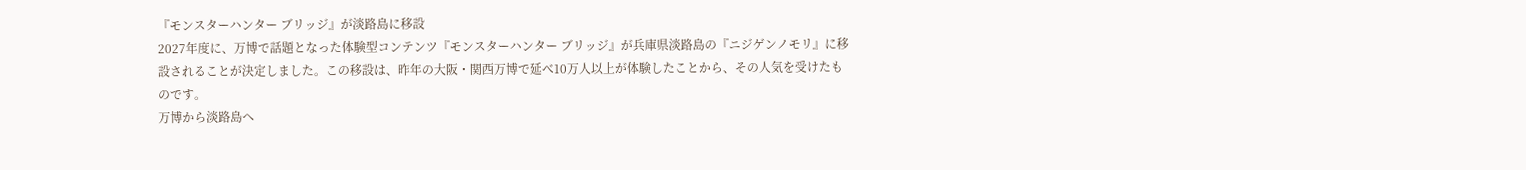『モンスターハンター ブリッジ』が淡路島に移設
2027年度に、万博で話題となった体験型コンテンツ『モンスターハンター ブリッジ』が兵庫県淡路島の『ニジゲンノモリ』に移設されることが決定しました。この移設は、昨年の大阪・関西万博で延べ10万人以上が体験したことから、その人気を受けたものです。
万博から淡路島へ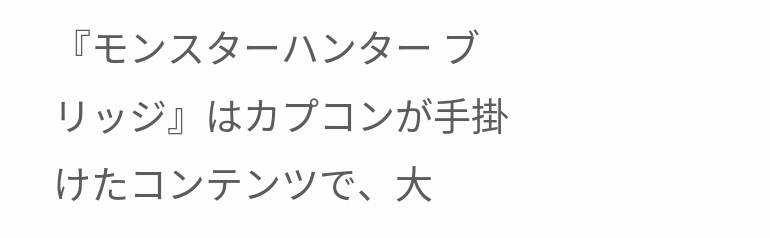『モンスターハンター ブリッジ』はカプコンが手掛けたコンテンツで、大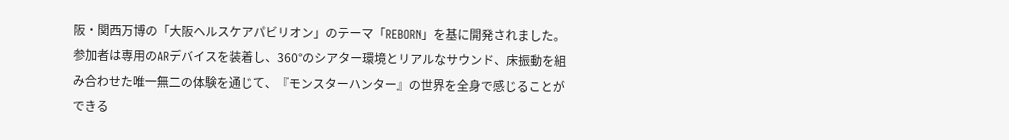阪・関西万博の「大阪ヘルスケアパビリオン」のテーマ「REBORN」を基に開発されました。参加者は専用のARデバイスを装着し、360°のシアター環境とリアルなサウンド、床振動を組み合わせた唯一無二の体験を通じて、『モンスターハンター』の世界を全身で感じることができる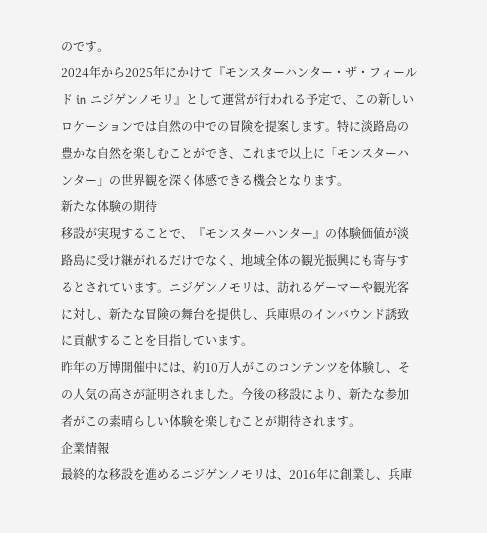のです。
2024年から2025年にかけて『モンスターハンター・ザ・フィールド in ニジゲンノモリ』として運営が行われる予定で、この新しいロケーションでは自然の中での冒険を提案します。特に淡路島の豊かな自然を楽しむことができ、これまで以上に「モンスターハンター」の世界観を深く体感できる機会となります。
新たな体験の期待
移設が実現することで、『モンスターハンター』の体験価値が淡路島に受け継がれるだけでなく、地域全体の観光振興にも寄与するとされています。ニジゲンノモリは、訪れるゲーマーや観光客に対し、新たな冒険の舞台を提供し、兵庫県のインバウンド誘致に貢献することを目指しています。
昨年の万博開催中には、約10万人がこのコンテンツを体験し、その人気の高さが証明されました。今後の移設により、新たな参加者がこの素晴らしい体験を楽しむことが期待されます。
企業情報
最終的な移設を進めるニジゲンノモリは、2016年に創業し、兵庫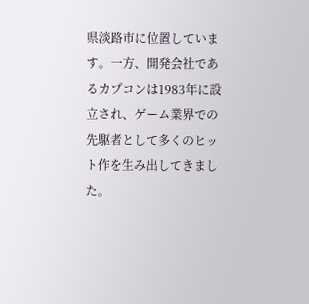県淡路市に位置しています。一方、開発会社であるカプコンは1983年に設立され、ゲーム業界での先駆者として多くのヒット作を生み出してきました。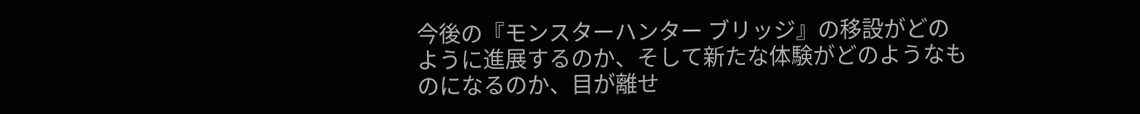今後の『モンスターハンター ブリッジ』の移設がどのように進展するのか、そして新たな体験がどのようなものになるのか、目が離せ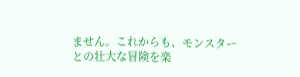ません。これからも、モンスターとの壮大な冒険を楽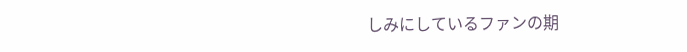しみにしているファンの期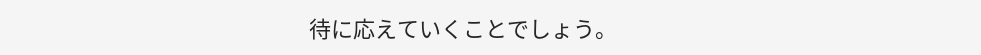待に応えていくことでしょう。